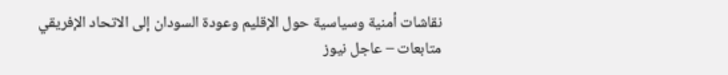نقاشات أمنية وسياسية حول الإقليم وعودة السودان إلى الاتحاد الإفريقي
متابعات – عاجل نيوز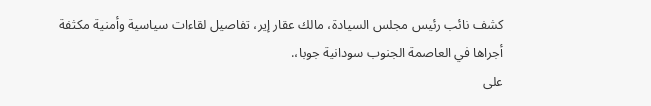كشف نائب رئيس مجلس السيادة، مالك عقار إير، تفاصيل لقاءات سياسية وأمنية مكثفة أجراها في العاصمة الجنوب سودانية جوبا،.
على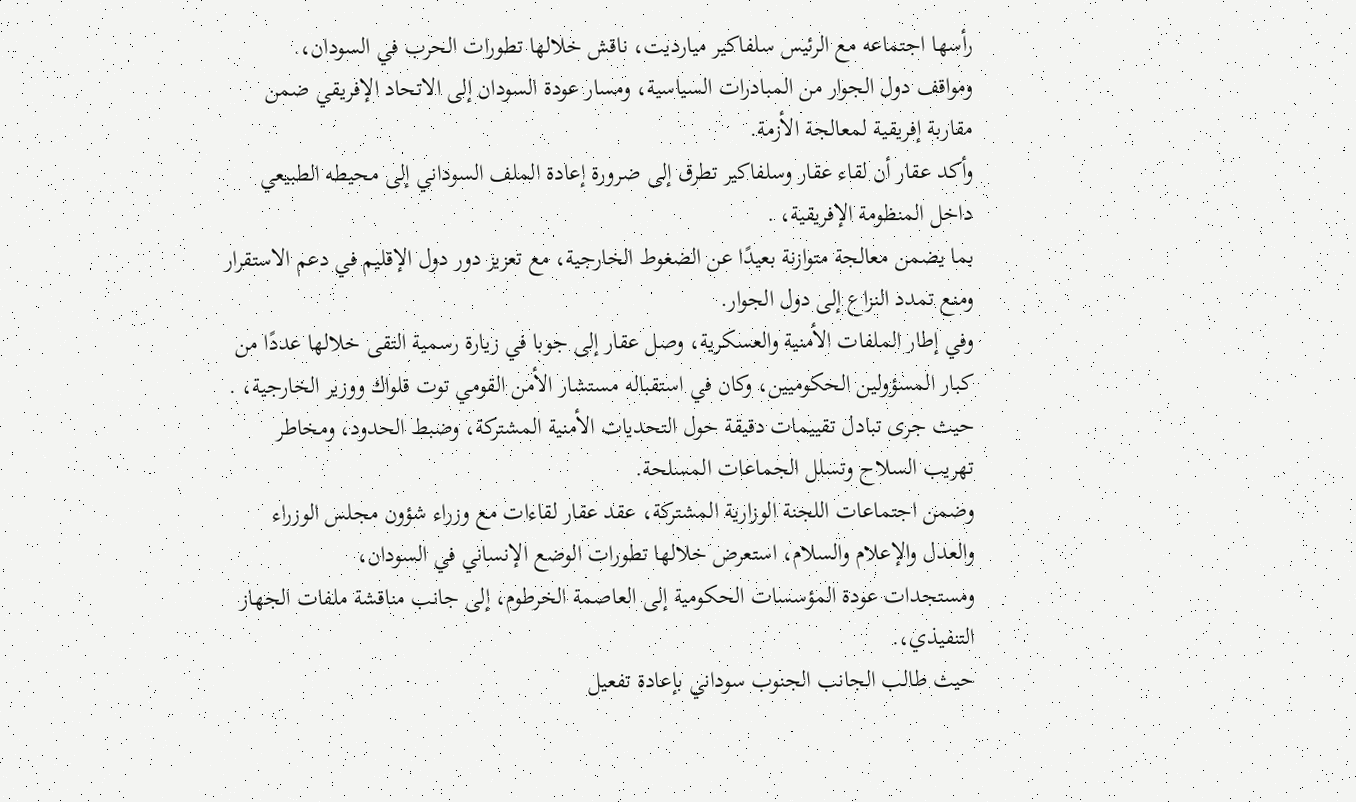رأسها اجتماعه مع الرئيس سلفاكير ميارديت، ناقش خلالها تطورات الحرب في السودان،.
ومواقف دول الجوار من المبادرات السياسية، ومسار عودة السودان إلى الاتحاد الإفريقي ضمن مقاربة إفريقية لمعالجة الأزمة.
وأكد عقار أن لقاء عقار وسلفاكير تطرق إلى ضرورة إعادة الملف السوداني إلى محيطه الطبيعي داخل المنظومة الإفريقية، .
بما يضمن معالجة متوازنة بعيدًا عن الضغوط الخارجية، مع تعزيز دور دول الإقليم في دعم الاستقرار ومنع تمدد النزاع إلى دول الجوار.
وفي إطار الملفات الأمنية والعسكرية، وصل عقار إلى جوبا في زيارة رسمية التقى خلالها عددًا من كبار المسؤولين الحكوميين، وكان في استقباله مستشار الأمن القومي توت قلواك ووزير الخارجية، .
حيث جرى تبادل تقييمات دقيقة حول التحديات الأمنية المشتركة، وضبط الحدود، ومخاطر تهريب السلاح وتسلل الجماعات المسلحة.
وضمن اجتماعات اللجنة الوزارية المشتركة، عقد عقار لقاءات مع وزراء شؤون مجلس الوزراء والعدل والإعلام والسلام، استعرض خلالها تطورات الوضع الإنساني في السودان،
ومستجدات عودة المؤسسات الحكومية إلى العاصمة الخرطوم، إلى جانب مناقشة ملفات الجهاز التنفيذي،.
حيث طالب الجانب الجنوب سوداني بإعادة تفعيل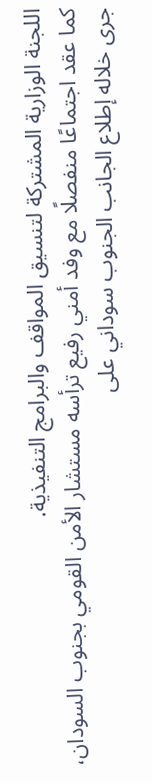اللجنة الوزارية المشتركة لتنسيق المواقف والبرامج التنفيذية.
كما عقد اجتماعًا منفصلًا مع وفد أمني رفيع ترأسه مستشار الأمن القومي بجنوب السودان، جرى خلاله إطلاع الجانب الجنوب سوداني على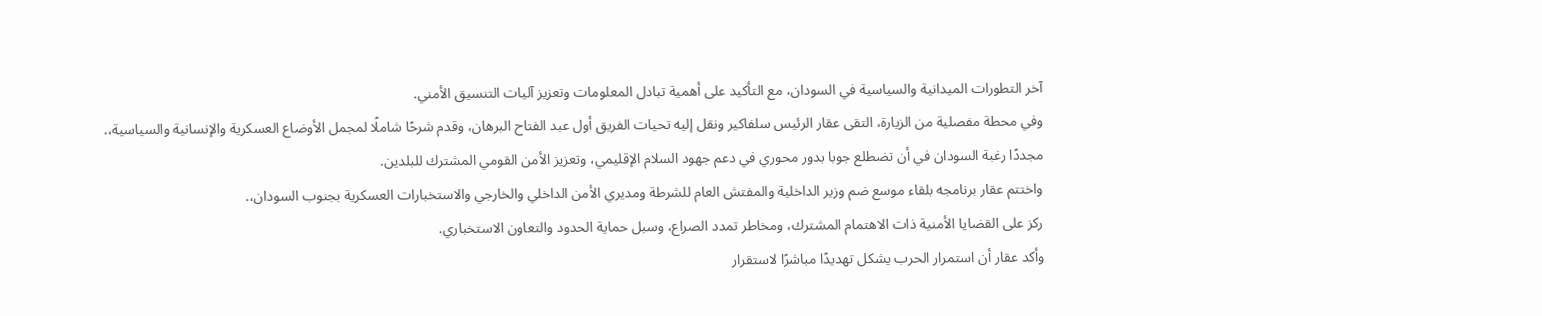آخر التطورات الميدانية والسياسية في السودان، مع التأكيد على أهمية تبادل المعلومات وتعزيز آليات التنسيق الأمني.
وفي محطة مفصلية من الزيارة، التقى عقار الرئيس سلفاكير ونقل إليه تحيات الفريق أول عبد الفتاح البرهان، وقدم شرحًا شاملًا لمجمل الأوضاع العسكرية والإنسانية والسياسية،.
مجددًا رغبة السودان في أن تضطلع جوبا بدور محوري في دعم جهود السلام الإقليمي، وتعزيز الأمن القومي المشترك للبلدين.
واختتم عقار برنامجه بلقاء موسع ضم وزير الداخلية والمفتش العام للشرطة ومديري الأمن الداخلي والخارجي والاستخبارات العسكرية بجنوب السودان،.
ركز على القضايا الأمنية ذات الاهتمام المشترك، ومخاطر تمدد الصراع، وسبل حماية الحدود والتعاون الاستخباري.
وأكد عقار أن استمرار الحرب يشكل تهديدًا مباشرًا لاستقرار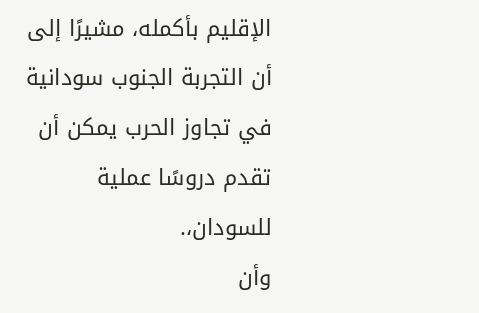الإقليم بأكمله، مشيرًا إلى أن التجربة الجنوب سودانية في تجاوز الحرب يمكن أن تقدم دروسًا عملية للسودان،.
وأن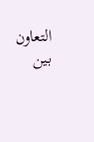التعاون بين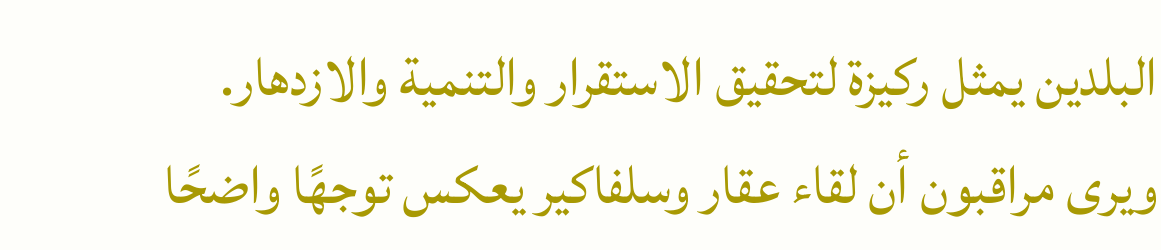البلدين يمثل ركيزة لتحقيق الاستقرار والتنمية والازدهار.
ويرى مراقبون أن لقاء عقار وسلفاكير يعكس توجهًا واضحًا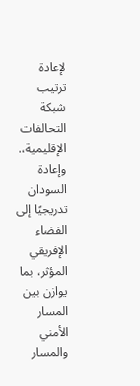لإعادة ترتيب شبكة التحالفات الإقليمية،.
وإعادة السودان تدريجيًا إلى الفضاء الإفريقي المؤثر، بما يوازن بين المسار الأمني والمسار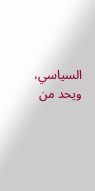السياسي، ويحد من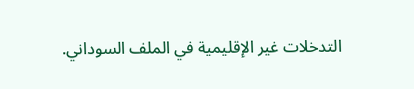التدخلات غير الإقليمية في الملف السوداني.